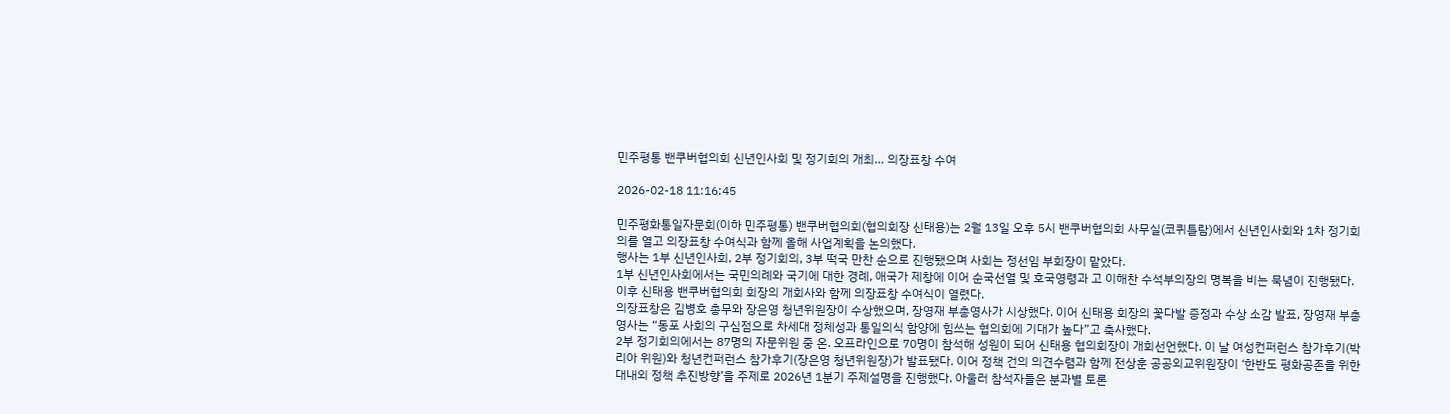민주평통 밴쿠버협의회 신년인사회 및 정기회의 개최… 의장표창 수여

2026-02-18 11:16:45

민주평화통일자문회(이하 민주평통) 밴쿠버협의회(협의회장 신태용)는 2월 13일 오후 5시 밴쿠버협의회 사무실(코퀴틀람)에서 신년인사회와 1차 정기회의를 열고 의장표창 수여식과 함께 올해 사업계획을 논의했다.
행사는 1부 신년인사회, 2부 정기회의, 3부 떡국 만찬 순으로 진행됐으며 사회는 정선임 부회장이 맡았다.
1부 신년인사회에서는 국민의례와 국기에 대한 경례, 애국가 제창에 이어 순국선열 및 호국영령과 고 이해찬 수석부의장의 명복을 비는 묵념이 진행됐다. 이후 신태용 밴쿠버협의회 회장의 개회사와 함께 의장표창 수여식이 열렸다.
의장표창은 김병호 총무와 장은영 청년위원장이 수상했으며, 장영재 부총영사가 시상했다. 이어 신태용 회장의 꽃다발 증정과 수상 소감 발표, 장영재 부총영사는 “동포 사회의 구심점으로 차세대 정체성과 통일의식 함양에 힘쓰는 협의회에 기대가 높다”고 축사했다.
2부 정기회의에서는 87명의 자문위원 중 온. 오프라인으로 70명이 참석해 성원이 되어 신태용 협의회장이 개회선언했다. 이 날 여성컨퍼런스 참가후기(박리아 위원)와 청년컨퍼런스 참가후기(장은영 청년위원장)가 발표됐다. 이어 정책 건의 의견수렴과 함께 전상훈 공공외교위원장이 ‘한반도 평화공존을 위한 대내외 정책 추진방향’을 주제로 2026년 1분기 주제설명을 진행했다. 아울러 참석자들은 분과별 토론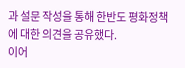과 설문 작성을 통해 한반도 평화정책에 대한 의견을 공유했다.
이어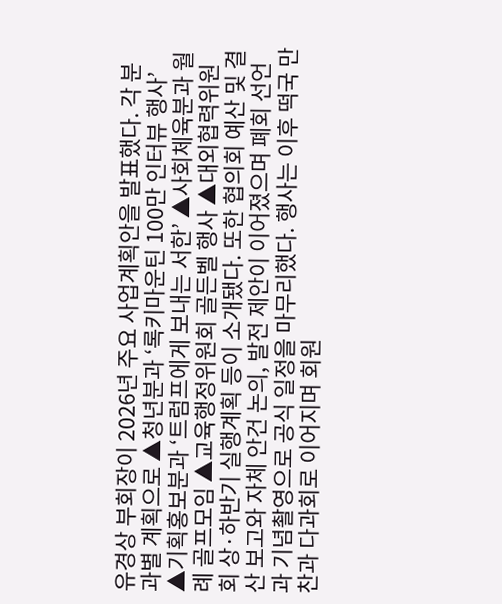유경상 부회장이 2026년 주요 사업계획안을 발표했다. 각 분과별 계획으로 ▲청년분과 ‘록키마운틴 100만 인터뷰 행사’ ▲기획홍보분과 ‘트럼프에게 보내는 서한’ ▲사회체육분과 월례 골프모임 ▲교육행정위원회 골든벨 행사 ▲대외협력위원회 상·하반기 실행계획 등이 소개됐다. 또한 협의회 예산 및 결산 보고와 자체 안건 논의, 발전 제안이 이어졌으며 폐회 선언과 기념촬영으로 공식 일정을 마무리했다. 행사는 이후 떡국 만찬과 다과회로 이어지며 회원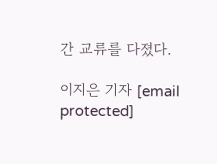간 교류를 다졌다.

이지은 기자 [email protected]